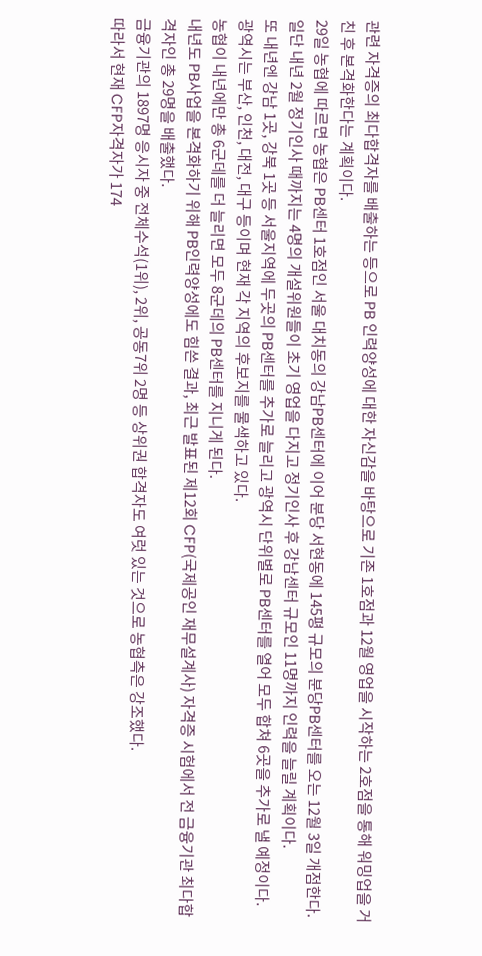관련 자격증의 최다합격자를 배출하는 등으로 PB 인력양성에 대한 자신감을 바탕으로 기존 1호점과 12월 영업을 시작하는 2호점을 통해 워밍업을 거친 후 본격화한다는 계획이다.
29일 농협에 따르면 농협은 PB센터 1호점인 서울 대치동의 강남PB센터에 이어 분당 서현동에 145평 규모의 분당PB센터를 오는 12월 3일 개점한다.
일단 내년 2월 정기인사 때까지는 4명의 개설위원들이 초기 영업을 다지고 정기인사 후 강남센터 규모인 11명까지 인력을 늘릴 계획이다.
또 내년엔 강남 1곳, 강북 1곳 등 서울지역에 두곳의 PB센터를 추가로 늘리고 광역시 단위별로 PB센터를 열어 모두 합쳐 6곳을 추가로 낼 예정이다.
광역시는 부산, 인천, 대전, 대구 등이며 현재 각 지역의 후보지를 물색하고 있다.
농협이 내년에만 총 6군데를 더 늘리면 모두 8군데의 PB센터를 지니게 된다.
내년도 PB사업을 본격화하기 위해 PB인력양성에도 힘쓴 결과, 최근 발표된 제12회 CFP(국제공인 재무설계사) 자격증 시험에서 전 금융기관 최다합격자인 총 29명을 배출했다.
금융기관의 1897명 응시자 중 전체수석(1위), 2위, 공동7위 2명 등 상위권 합격자도 여럿 있는 것으로 농협측은 강조했다.
따라서 현재 CFP자격자가 174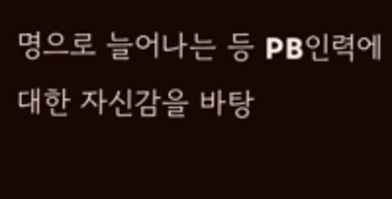명으로 늘어나는 등 PB인력에 대한 자신감을 바탕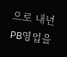으로 내년 PB영업을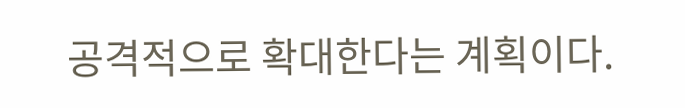공격적으로 확대한다는 계획이다.